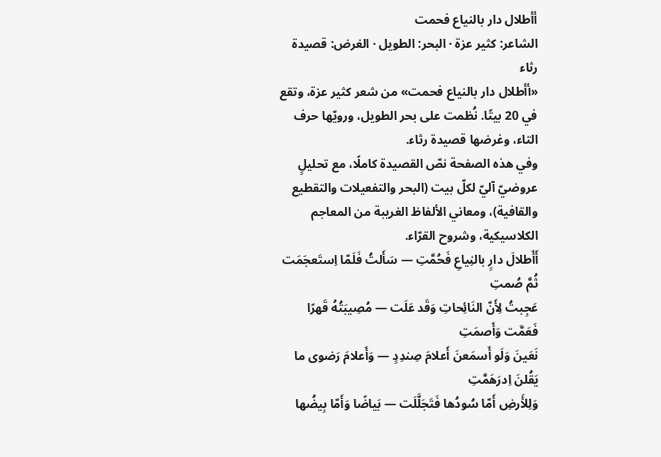أأطلال دار بالنياع فحمت
الشاعر: كثير عزة · البحر: الطويل · الغرض: قصيدة رثاء
«أأطلال دار بالنياع فحمت» من شعر كثير عزة، وتقع في 20 بيتًا. نُظمت على بحر الطويل، ورويّها حرف التاء، وغرضها قصيدة رثاء.
وفي هذه الصفحة نصّ القصيدة كاملًا، مع تحليلٍ عروضيّ آليّ لكلّ بيت (البحر والتفعيلات والتقطيع والقافية)، ومعاني الألفاظ الغريبة من المعاجم الكلاسيكية، وشروح القرّاء.
أَأَطلالَ دارٍ بالنِياعِ فَحُمَّتِ — سَأَلتُ فَلَمّا اِستَعجَمَت ثُمَّ صُمتِ
عَجِبتُ لِأَنّ النَائِحاتِ وَقَد عَلَت — مُصِيبَتُهُ قَهرًا فَعَمَّت وَأَصمَتِ
نَعَينَ وَلَو أَسمَعنَ أَعلامَ صِندِدٍ — وَأَعلامَ رَضوى ما يَقُلنَ اِدرَهَمَّتِ
وَلِلأَرضِ أَمّا سُودُها فَتَجَلَّلَت — بَياضًا وَأَمّا بِيضُها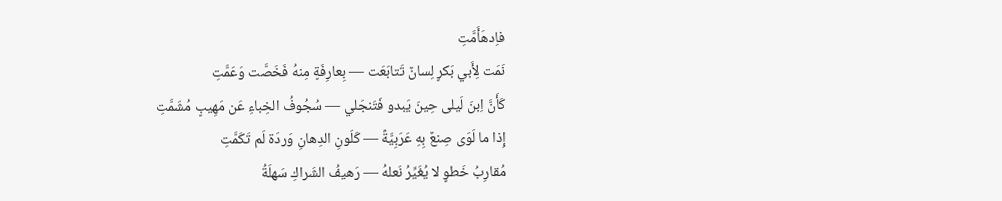فاِدهَأَمَّتِ
نَمَت لِأَبي بَكرٍ لِسانٌ تَتابَعَت — بِعارِفَةٍ مِنهُ فَخَصَّت وَعَمَّتِ
كَأَنَّ اِبنَ لَيلى حِينَ يَبدو فَتَنجَلي — سُجُوفُ الخِباءِ عَن مَهِيبٍ مُشَمَّتِ
إِذا ما لَوَى صِنعٌ بِهِ عَرَبِيَّةً — كَلَونِ الدِهانِ وَردَة لَم تَكَمَّتِ
مُقارِبُ خَطوٍ لا يُغَيِّرُ نَعلهُ — رَهيفُ الشَراكِ سَهلَةُ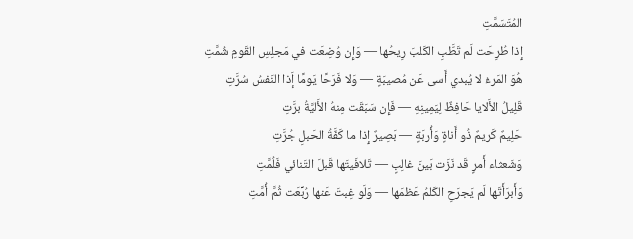المُتَسَمَّتِ
إِذا طُرِحَت لَم تَطَّبِ الكَلبَ رِيحُها — وَإِن وُضِعَت في مَجلِسِ القَومِ شُمَّتِ
هُوَ المَرءُ لا يُبدي أَسى عَن مُصيبَةٍ — وَلا فَرَحًا يَومًا إَذا النَفسُ سُرَّتِ
قَلِيلُ الأَلايا حَافِظٌ لِيَمِينِهِ — فَإِن سَبَقَت مِنهُ الأَليَّةُ برَّتِ
حَلِيمٌ كَريمٌ ذُو أَناةٍ وَأُربَةٍ — بَصِيرٌ إِذا ما كَفَّةُ الحَبلِ جُرَّتِ
وَشَعثاء أَمرٍ قَد نَزَت بَينَ غالِبٍ — تَلافَيتَها قَبلَ التَنائي فَلُمَّتِ
وَأَبرَأَتَها لَم يَجرَحِ الكَلمُ عَظمَها — وَلَو غِبتَ عَنها رُبِّعَت ثُمَّ أُمَّتِ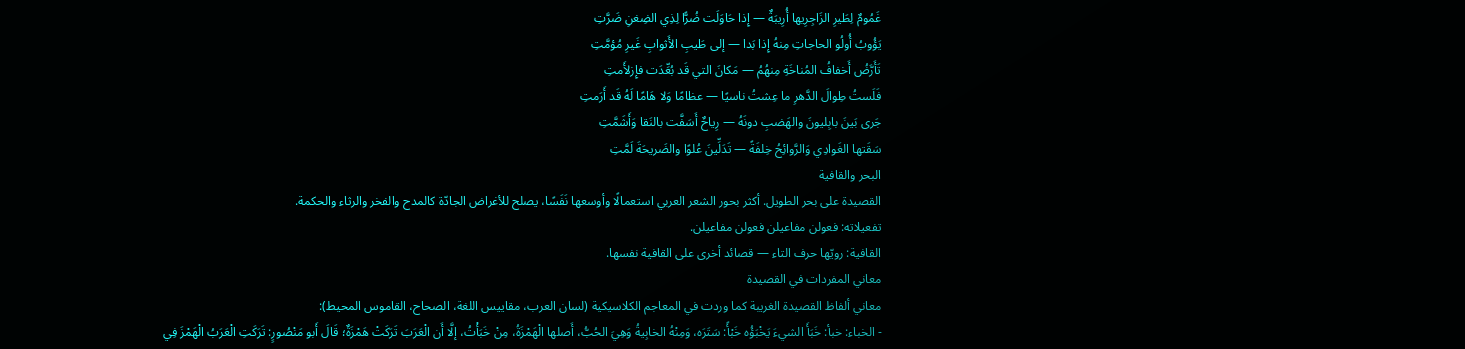غَمُومٌ لِطَيرِ الزَاجِرِيها أُرِيبَةٌ — إِذا حَاوَلَت ضُرًّا لِذِي الضِغنِ ضَرَّتِ
يَؤُوبُ أُولُو الحاجاتِ مِنهُ إِذا بَدا — إلى طَيبِ الأَثوابِ غَيرِ مُؤمَّتِ
تَأَرَّضُ أَخفافُ المُناخَةِ مِنهُمُ — مَكانَ التي قَد بُعِّدَت فإِزلأَمتِ
فَلَستُ طِوالَ الدَّهرِ ما عِشتُ ناسيًا — عظامًا وَلا هَامًا لَهُ قَد أَرَمتِ
جَرى بَينَ بابِليونَ والهَضبِ دونَهُ — رِياحٌ أَسَفَّت بالنَقا وَأَشَمَّتِ
سَقَتها الغَوادِي وَالرَّوائِحُ خِلفَةً — تَدَلِّينَ عُلوًا والضَريحَةَ لَمَّتِ
البحر والقافية
القصيدة على بحر الطويل. أكثر بحور الشعر العربي استعمالًا وأوسعها نَفَسًا، يصلح للأغراض الجادّة كالمدح والفخر والرثاء والحكمة.
تفعيلاته: فعولن مفاعيلن فعولن مفاعيلن.
القافية: رويّها حرف التاء — قصائد أخرى على القافية نفسها.
معاني المفردات في القصيدة
معاني ألفاظ القصيدة الغريبة كما وردت في المعاجم الكلاسيكية (لسان العرب، مقاييس اللغة، الصحاح، القاموس المحيط):
- الخباء: خبأ: خَبَأَ الشيءَ يَخْبَؤُه خَبْأً: سَتَرَه، وَمِنْهُ الخابِيةُ وَهِيَ الحُبُّ، أَصلها الْهَمْزَةُ، مِنْ خَبَأْتُ، إلَّا أَن الْعَرَبَ تَرَكَتْ هَمْزَةٌ؛ قَالَ أَبو مَنْصُورٍ: تَرَكَتِ الْعَرَبُ الْهَمْزَ فِي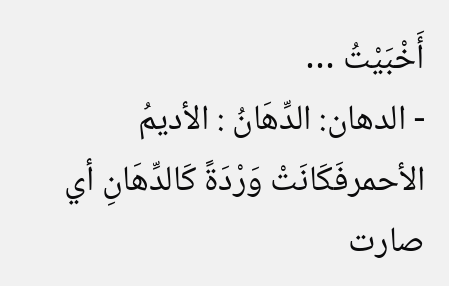أَخْبَيْتُ …
- الدهان: الدِّهَانُ : الأديمُ الأحمرفَكَانَتْ وَرْدَةً كَالدِّهَانِ أي صارت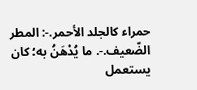حمراء كالجلد الأحمر.-: المطر الضّعيف.-. ما يُدْهَنُ به؛ كان يستعمل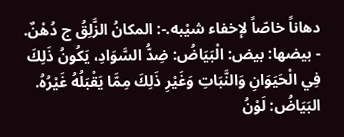دهاناً خاصّاً لإخفاء شيْبه.-: المكانُ الزَّلِقُ ج دُهْنٌ.
- بيضها: بيض: الْبَيَاضُ: ضِدُّ السَّوَادِ، يَكُونُ ذَلِكَ فِي الْحَيَوَانِ وَالنَّبَاتِ وَغَيْرِ ذَلِكَ مِمَّا يَقْبَلُهُ غَيْرُهُ. البَيَاضُ: لَوْنُ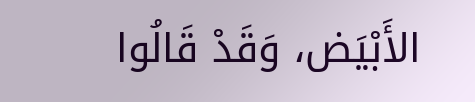الأَبْيَض، وَقَدْ قَالُوا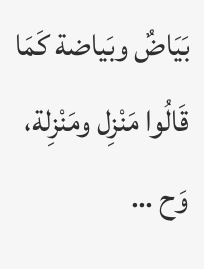بَيَاضٌ وبَياضة كَمَا قَالُوا مَنْزِل ومَنْزِلة، وَح …